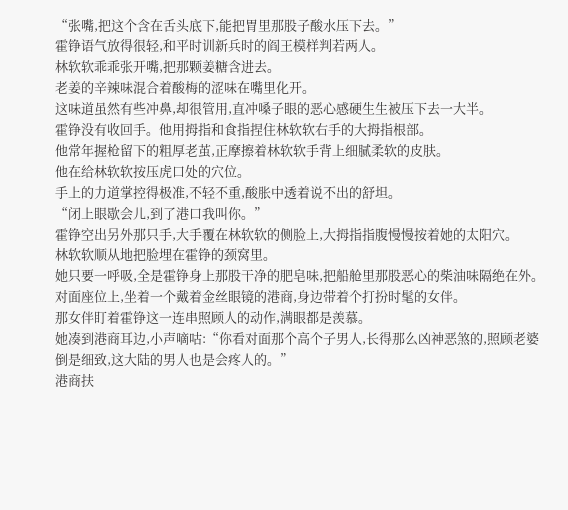“张嘴,把这个含在舌头底下,能把胃里那股子酸水压下去。”
霍铮语气放得很轻,和平时训新兵时的阎王模样判若两人。
林软软乖乖张开嘴,把那颗姜糖含进去。
老姜的辛辣味混合着酸梅的涩味在嘴里化开。
这味道虽然有些冲鼻,却很管用,直冲嗓子眼的恶心感硬生生被压下去一大半。
霍铮没有收回手。他用拇指和食指捏住林软软右手的大拇指根部。
他常年握枪留下的粗厚老茧,正摩擦着林软软手背上细腻柔软的皮肤。
他在给林软软按压虎口处的穴位。
手上的力道掌控得极准,不轻不重,酸胀中透着说不出的舒坦。
“闭上眼歇会儿,到了港口我叫你。”
霍铮空出另外那只手,大手覆在林软软的侧脸上,大拇指指腹慢慢按着她的太阳穴。
林软软顺从地把脸埋在霍铮的颈窝里。
她只要一呼吸,全是霍铮身上那股干净的肥皂味,把船舱里那股恶心的柴油味隔绝在外。
对面座位上,坐着一个戴着金丝眼镜的港商,身边带着个打扮时髦的女伴。
那女伴盯着霍铮这一连串照顾人的动作,满眼都是羡慕。
她凑到港商耳边,小声嘀咕:“你看对面那个高个子男人,长得那么凶神恶煞的,照顾老婆倒是细致,这大陆的男人也是会疼人的。”
港商扶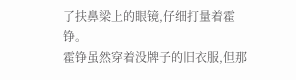了扶鼻梁上的眼镜,仔细打量着霍铮。
霍铮虽然穿着没牌子的旧衣服,但那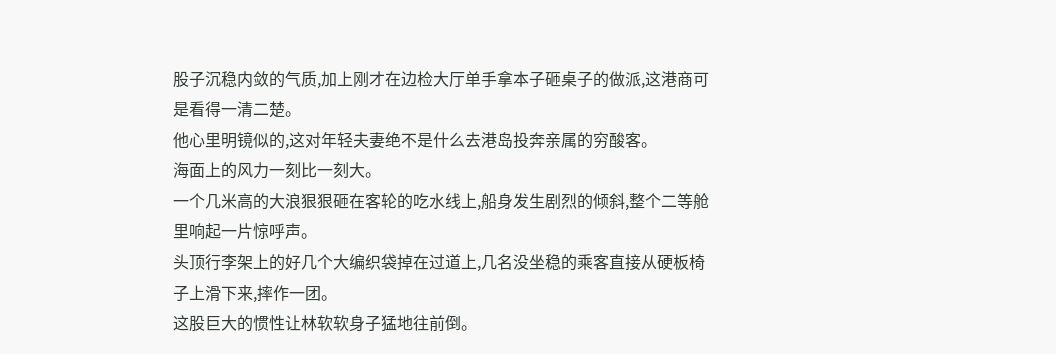股子沉稳内敛的气质,加上刚才在边检大厅单手拿本子砸桌子的做派,这港商可是看得一清二楚。
他心里明镜似的,这对年轻夫妻绝不是什么去港岛投奔亲属的穷酸客。
海面上的风力一刻比一刻大。
一个几米高的大浪狠狠砸在客轮的吃水线上,船身发生剧烈的倾斜,整个二等舱里响起一片惊呼声。
头顶行李架上的好几个大编织袋掉在过道上,几名没坐稳的乘客直接从硬板椅子上滑下来,摔作一团。
这股巨大的惯性让林软软身子猛地往前倒。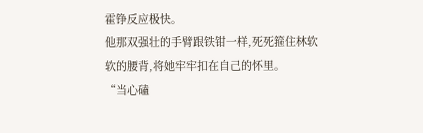霍铮反应极快。
他那双强壮的手臂跟铁钳一样,死死箍住林软软的腰背,将她牢牢扣在自己的怀里。
“当心磕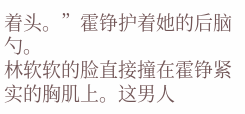着头。”霍铮护着她的后脑勺。
林软软的脸直接撞在霍铮紧实的胸肌上。这男人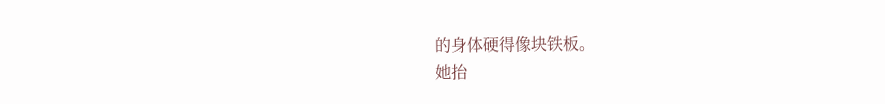的身体硬得像块铁板。
她抬